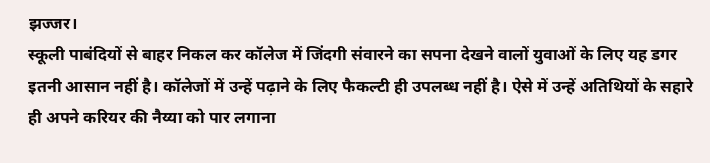झज्जर।
स्कूली पाबंदियों से बाहर निकल कर कॉलेज में जिंदगी संवारने का सपना देखने वालों युवाओं के लिए यह डगर इतनी आसान नहीं है। कॉलेजों में उन्हें पढ़ाने के लिए फैकल्टी ही उपलब्ध नहीं है। ऐसे में उन्हें अतिथियों के सहारे ही अपने करियर की नैय्या को पार लगाना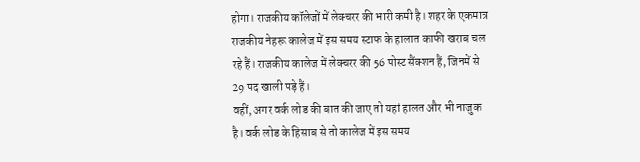होगा। राजकीय कॉलेजों में लेक्चरर की भारी कमी है। शहर के एकमात्र राजकीय नेहरू कालेज में इस समय स्टाफ के हालात काफी खराब चल रहे हैं। राजकीय कालेज में लेक्चरर की 56 पोस्ट सैंक्शन हैं, जिनमें से 29 पद खाली पड़े हैं।
वहीं, अगर वर्क लोड की बात की जाए तो यहां हालत और भी नाजुक है। वर्क लोड के हिसाब से तो कालेज में इस समय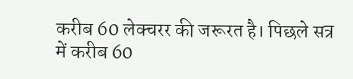करीब 60 लेक्चरर की जरूरत है। पिछले सत्र में करीब 60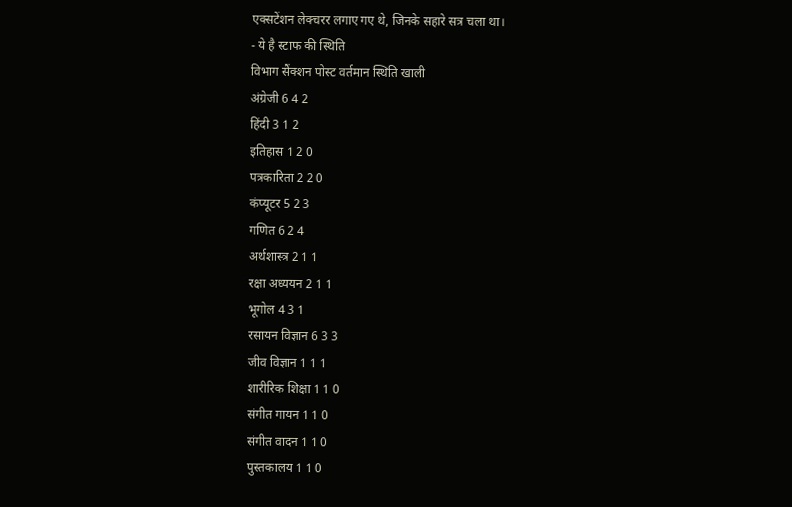एक्सटेंशन लेक्चरर लगाए गए थे, जिनके सहारे सत्र चला था।
- ये है स्टाफ की स्थिति
विभाग सैंक्शन पोस्ट वर्तमान स्थिति खाली
अंग्रेजी 6 4 2
हिंदी 3 1 2
इतिहास 1 2 0
पत्रकारिता 2 2 0
कंप्यूटर 5 2 3
गणित 6 2 4
अर्थशास्त्र 2 1 1
रक्षा अध्ययन 2 1 1
भूगोल 4 3 1
रसायन विज्ञान 6 3 3
जीव विज्ञान 1 1 1
शारीरिक शिक्षा 1 1 0
संगीत गायन 1 1 0
संगीत वादन 1 1 0
पुस्तकालय 1 1 0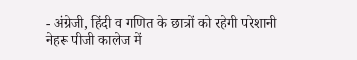- अंग्रेजी, हिंदी व गणित के छात्रों को रहेगी परेशानी
नेहरू पीजी कालेज में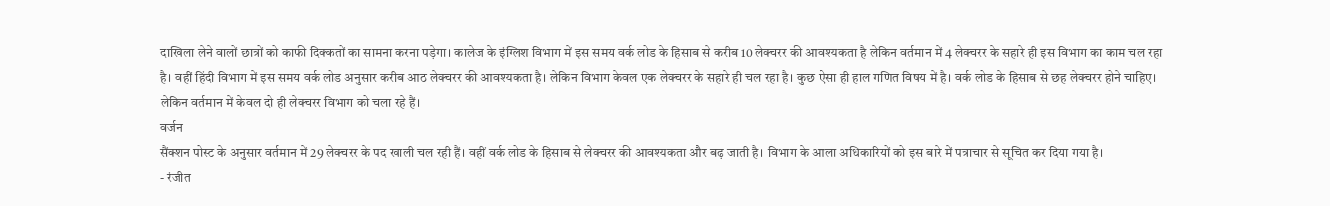दाखिला लेने वालों छात्रों को काफी दिक्कतों का सामना करना पड़ेगा। कालेज के इंग्लिश विभाग में इस समय वर्क लोड के हिसाब से करीब 10 लेक्चरर की आवश्यकता है लेकिन वर्तमान में 4 लेक्चरर के सहारे ही इस विभाग का काम चल रहा है। वहीं हिंदी विभाग में इस समय वर्क लोड अनुसार करीब आठ लेक्चरर की आवश्यकता है। लेकिन विभाग केवल एक लेक्चरर के सहारे ही चल रहा है। कुछ ऐसा ही हाल गणित विषय में है। वर्क लोड के हिसाब से छह लेक्चरर होने चाहिए। लेकिन वर्तमान में केवल दो ही लेक्चरर विभाग को चला रहे हैं।
वर्जन
सैंक्शन पोस्ट के अनुसार वर्तमान में 29 लेक्चरर के पद खाली चल रही हैं। वहीं वर्क लोड के हिसाब से लेक्चरर की आवश्यकता और बढ़ जाती है। विभाग के आला अधिकारियों को इस बारे में पत्राचार से सूचित कर दिया गया है।
- रंजीत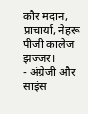कौर मदान, प्राचार्या, नेहरू पीजी कालेज झज्जर।
- अंग्रेजी और साइंस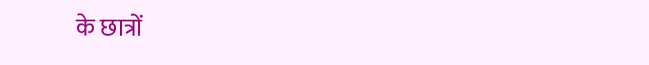के छात्रों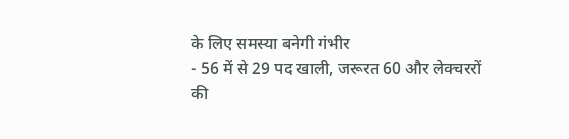के लिए समस्या बनेगी गंभीर
- 56 में से 29 पद खाली, जरूरत 60 और लेक्चररों की